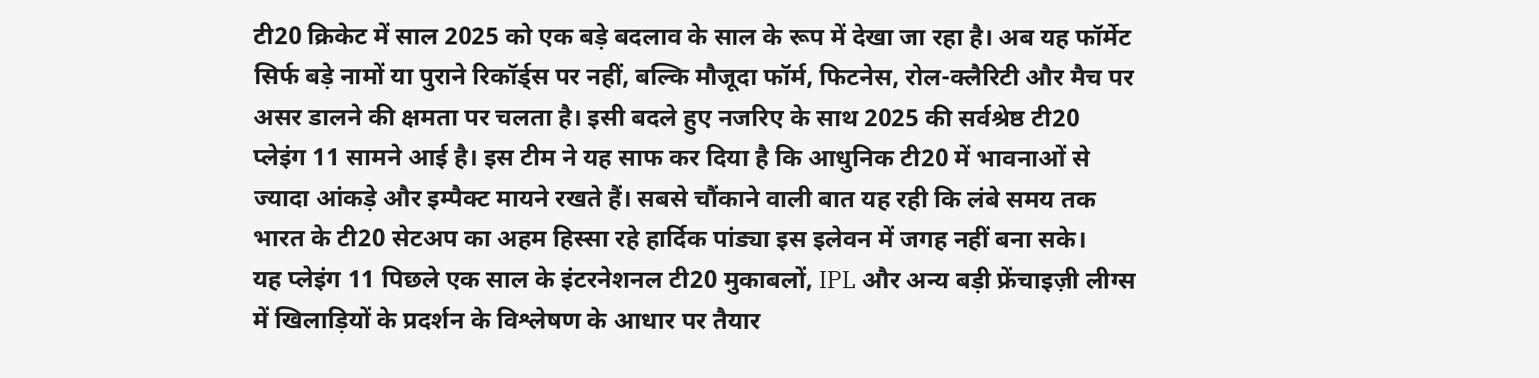टी20 क्रिकेट में साल 2025 को एक बड़े बदलाव के साल के रूप में देखा जा रहा है। अब यह फॉर्मेट सिर्फ बड़े नामों या पुराने रिकॉर्ड्स पर नहीं, बल्कि मौजूदा फॉर्म, फिटनेस, रोल-क्लैरिटी और मैच पर असर डालने की क्षमता पर चलता है। इसी बदले हुए नजरिए के साथ 2025 की सर्वश्रेष्ठ टी20 प्लेइंग 11 सामने आई है। इस टीम ने यह साफ कर दिया है कि आधुनिक टी20 में भावनाओं से ज्यादा आंकड़े और इम्पैक्ट मायने रखते हैं। सबसे चौंकाने वाली बात यह रही कि लंबे समय तक भारत के टी20 सेटअप का अहम हिस्सा रहे हार्दिक पांड्या इस इलेवन में जगह नहीं बना सके।
यह प्लेइंग 11 पिछले एक साल के इंटरनेशनल टी20 मुकाबलों, IPL और अन्य बड़ी फ्रेंचाइज़ी लीग्स में खिलाड़ियों के प्रदर्शन के विश्लेषण के आधार पर तैयार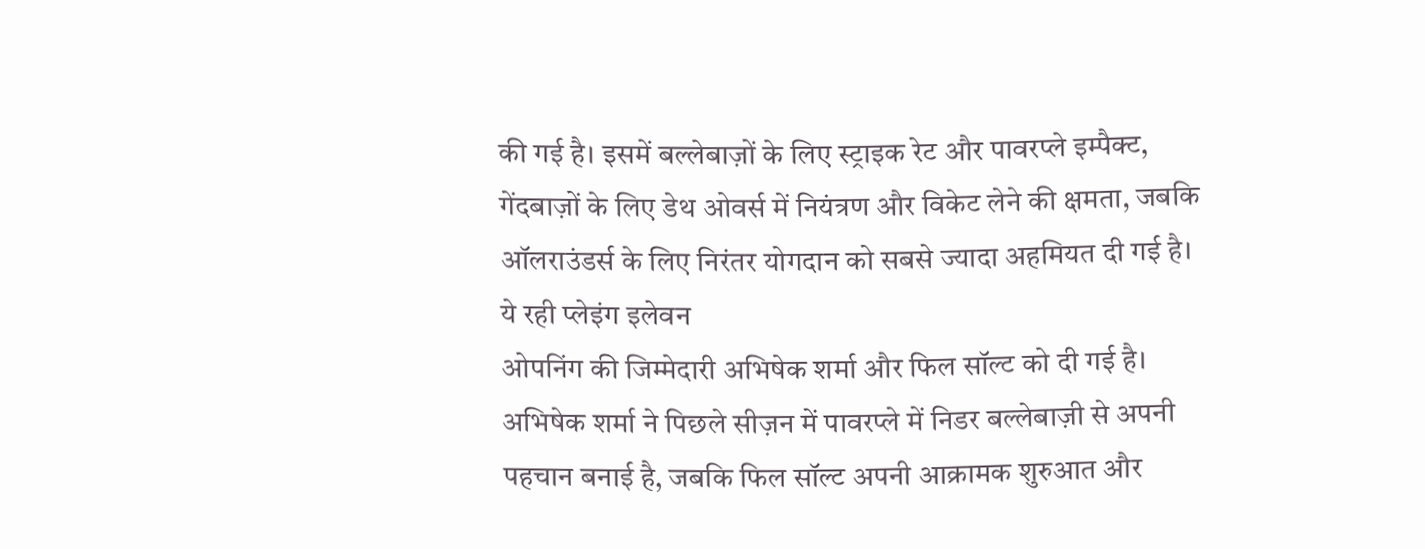की गई है। इसमें बल्लेबाज़ों के लिए स्ट्राइक रेट और पावरप्ले इम्पैक्ट, गेंदबाज़ों के लिए डेथ ओवर्स में नियंत्रण और विकेट लेने की क्षमता, जबकि ऑलराउंडर्स के लिए निरंतर योगदान को सबसे ज्यादा अहमियत दी गई है।
ये रही प्लेइंग इलेवन
ओपनिंग की जिम्मेदारी अभिषेक शर्मा और फिल सॉल्ट को दी गई है। अभिषेक शर्मा ने पिछले सीज़न में पावरप्ले में निडर बल्लेबाज़ी से अपनी पहचान बनाई है, जबकि फिल सॉल्ट अपनी आक्रामक शुरुआत और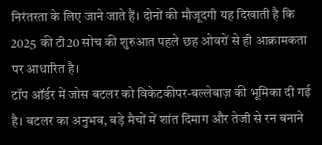निरंतरता के लिए जाने जाते हैं। दोनों की मौजूदगी यह दिखाती है कि 2025 की टी20 सोच की शुरुआत पहले छह ओवरों से ही आक्रामकता पर आधारित है।
टॉप ऑर्डर में जोस बटलर को विकेटकीपर-बल्लेबाज़ की भूमिका दी गई है। बटलर का अनुभव, बड़े मैचों में शांत दिमाग और तेजी से रन बनाने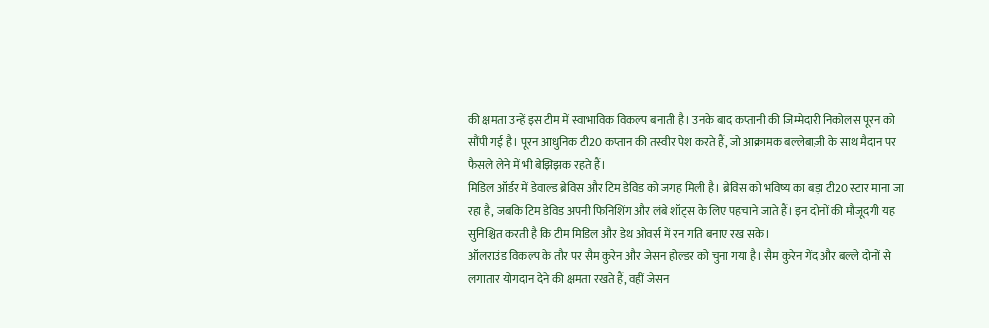की क्षमता उन्हें इस टीम में स्वाभाविक विकल्प बनाती है। उनके बाद कप्तानी की जिम्मेदारी निकोलस पूरन को सौंपी गई है। पूरन आधुनिक टी20 कप्तान की तस्वीर पेश करते हैं, जो आक्रामक बल्लेबाज़ी के साथ मैदान पर फैसले लेने में भी बेझिझक रहते हैं।
मिडिल ऑर्डर में डेवाल्ड ब्रेविस और टिम डेविड को जगह मिली है। ब्रेविस को भविष्य का बड़ा टी20 स्टार माना जा रहा है, जबकि टिम डेविड अपनी फिनिशिंग और लंबे शॉट्स के लिए पहचाने जाते हैं। इन दोनों की मौजूदगी यह सुनिश्चित करती है कि टीम मिडिल और डेथ ओवर्स में रन गति बनाए रख सके।
ऑलराउंड विकल्प के तौर पर सैम कुरेन और जेसन होल्डर को चुना गया है। सैम कुरेन गेंद और बल्ले दोनों से लगातार योगदान देने की क्षमता रखते हैं, वहीं जेसन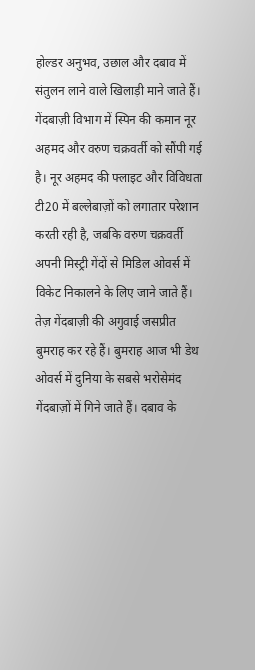होल्डर अनुभव, उछाल और दबाव में संतुलन लाने वाले खिलाड़ी माने जाते हैं।
गेंदबाज़ी विभाग में स्पिन की कमान नूर अहमद और वरुण चक्रवर्ती को सौंपी गई है। नूर अहमद की फ्लाइट और विविधता टी20 में बल्लेबाज़ों को लगातार परेशान करती रही है, जबकि वरुण चक्रवर्ती अपनी मिस्ट्री गेंदों से मिडिल ओवर्स में विकेट निकालने के लिए जाने जाते हैं।
तेज़ गेंदबाज़ी की अगुवाई जसप्रीत बुमराह कर रहे हैं। बुमराह आज भी डेथ ओवर्स में दुनिया के सबसे भरोसेमंद गेंदबाज़ों में गिने जाते हैं। दबाव के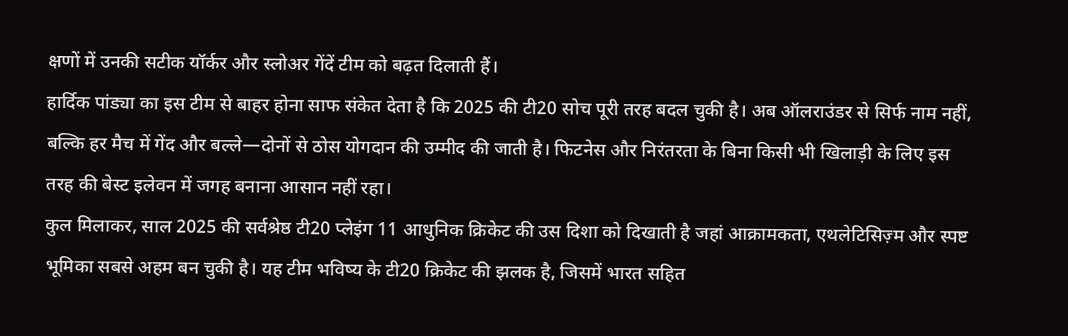क्षणों में उनकी सटीक यॉर्कर और स्लोअर गेंदें टीम को बढ़त दिलाती हैं।
हार्दिक पांड्या का इस टीम से बाहर होना साफ संकेत देता है कि 2025 की टी20 सोच पूरी तरह बदल चुकी है। अब ऑलराउंडर से सिर्फ नाम नहीं, बल्कि हर मैच में गेंद और बल्ले—दोनों से ठोस योगदान की उम्मीद की जाती है। फिटनेस और निरंतरता के बिना किसी भी खिलाड़ी के लिए इस तरह की बेस्ट इलेवन में जगह बनाना आसान नहीं रहा।
कुल मिलाकर, साल 2025 की सर्वश्रेष्ठ टी20 प्लेइंग 11 आधुनिक क्रिकेट की उस दिशा को दिखाती है जहां आक्रामकता, एथलेटिसिज़्म और स्पष्ट भूमिका सबसे अहम बन चुकी है। यह टीम भविष्य के टी20 क्रिकेट की झलक है, जिसमें भारत सहित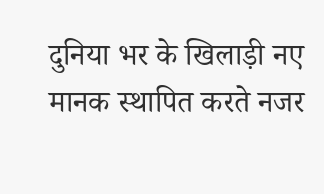दुनिया भर के खिलाड़ी नए मानक स्थापित करते नजर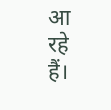आ रहे हैं।